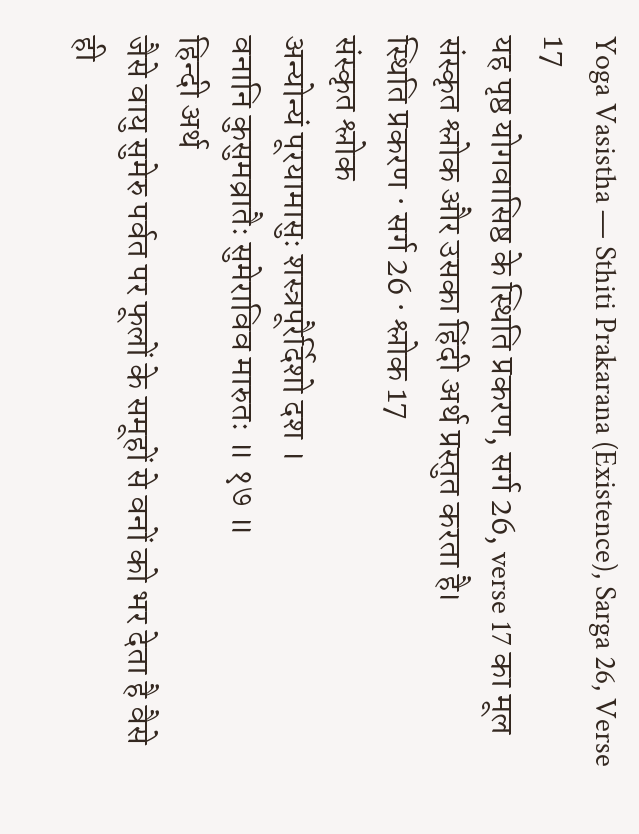Yoga Vasistha — Sthiti Prakarana (Existence), Sarga 26, Verse 17
यह पृष्ठ योगवासिष्ठ के स्थिति प्रकरण, सर्ग 26, verse 17 का मूल संस्कृत श्लोक और उसका हिंदी अर्थ प्रस्तुत करता है।
स्थिति प्रकरण · सर्ग 26 · श्लोक 17
संस्कृत श्लोक
अन्योन्यं पूरयामासुः शस्त्रपूरैर्दिशो दश ।
वनानि कुसुमव्रातैः सुमेराविव मारुतः ॥ १७ ॥
हिन्दी अर्थ
जैसे वायु सुमेरु पर्वत पर फूलों के समूहों से वनों को भर देता है वैसे
ही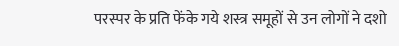परस्पर के प्रति फेंके गये शस्त्र समूहों से उन लोगों ने दशो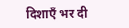दिशाएँ भर दी